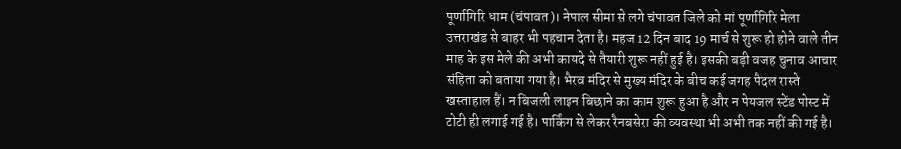पूर्णागिरि धाम (चंपावत)। नेपाल सीमा से लगे चंपावत जिले को मां पूर्णागिरि मेला उत्तराखंड से बाहर भी पहचान देता है। महज 12 दिन बाद 19 मार्च से शुरू हो होने वाले तीन माह के इस मेले की अभी कायदे से तैयारी शुरू नहीं हुई है। इसकी बड़ी वजह चुनाव आचार संहिता को बताया गया है। भैरव मंदिर से मुख्य मंदिर के बीच कई जगह पैदल रास्ते खस्ताहाल हैं। न बिजली लाइन बिछाने का काम शुरू हुआ है और न पेयजल स्टेंड पोस्ट में टोटी ही लगाई गई है। पार्किंग से लेकर रैनबसेरा की व्यवस्था भी अभी तक नहीं की गई है।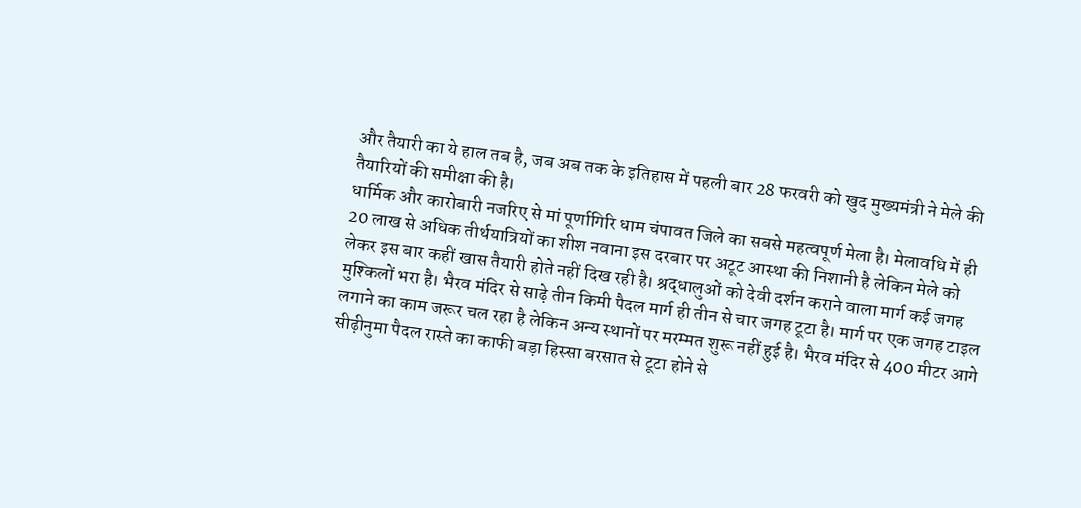और तैयारी का ये हाल तब है, जब अब तक के इतिहास में पहली बार 28 फरवरी को खुद मुख्यमंत्री ने मेले की तैयारियों की समीक्षा की है।
धार्मिक और कारोबारी नजरिए से मां पूर्णागिरि धाम चंपावत जिले का सबसे महत्वपूर्ण मेला है। मेलावधि में ही 20 लाख से अधिक तीर्थयात्रियों का शीश नवाना इस दरबार पर अटूट आस्था की निशानी है लेकिन मेले को लेकर इस बार कहीं खास तैयारी होते नहीं दिख रही है। श्रद्धालुओं को देवी दर्शन कराने वाला मार्ग कई जगह मुश्किलों भरा है। भैरव मंदिर से साढ़े तीन किमी पैदल मार्ग ही तीन से चार जगह टूटा है। मार्ग पर एक जगह टाइल लगाने का काम जरूर चल रहा है लेकिन अन्य स्थानों पर मरम्मत शुरू नहीं हुई है। भैरव मंदिर से 400 मीटर आगे सीढ़ीनुमा पैदल रास्ते का काफी बड़ा हिस्सा बरसात से टूटा होने से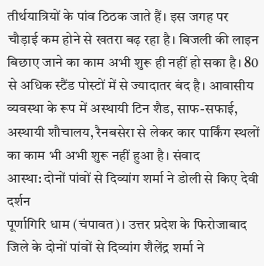तीर्थयात्रियों के पांव ठिठक जाते हैं। इस जगह पर चौड़ाई कम होने से खतरा बढ़ रहा है। बिजली की लाइन बिछाए जाने का काम अभी शुरू ही नहीं हो सका है। 80 से अधिक स्टैंड पोस्टों में से ज्यादातर बंद है। आवासीय व्यवस्था के रूप में अस्थायी टिन शैड, साफ-सफाई, अस्थायी शौचालय, रैनबसेरा से लेकर कार पार्किंग स्थलों का काम भी अभी शुरू नहीं हुआ है। संवाद
आस्था: दोनों पांवों से दिव्यांग शर्मा ने डोली से किए देवी दर्शन
पूर्णागिरि धाम (चंपावत)। उत्तर प्रदेश के फिरोजाबाद जिले के दोनों पांवों से दिव्यांग शैलेंद्र शर्मा ने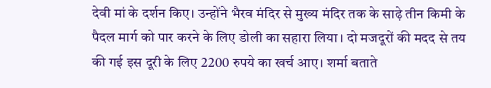देवी मां के दर्शन किए। उन्होंने भैरव मंदिर से मुख्य मंदिर तक के साढ़े तीन किमी के पैदल मार्ग को पार करने के लिए डोली का सहारा लिया। दो मजदूरों की मदद से तय की गई इस दूरी के लिए 2200 रुपये का खर्च आए। शर्मा बताते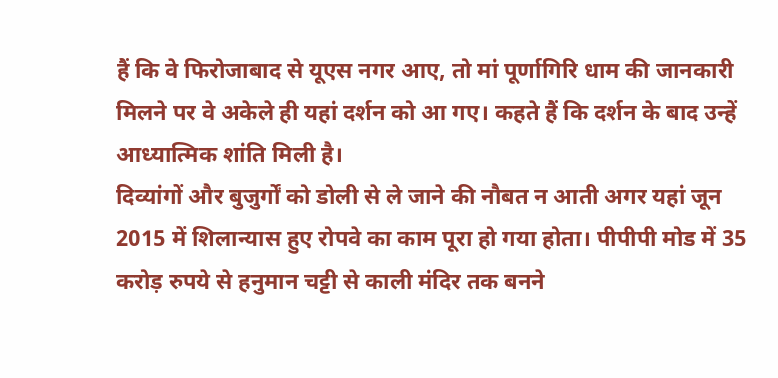हैं कि वे फिरोजाबाद से यूएस नगर आए, तो मां पूर्णागिरि धाम की जानकारी मिलने पर वे अकेले ही यहां दर्शन को आ गए। कहते हैं कि दर्शन के बाद उन्हें आध्यात्मिक शांति मिली है।
दिव्यांगों और बुजुर्गों को डोली से ले जाने की नौबत न आती अगर यहां जून 2015 में शिलान्यास हुए रोपवे का काम पूरा हो गया होता। पीपीपी मोड में 35 करोड़ रुपये से हनुमान चट्टी से काली मंदिर तक बनने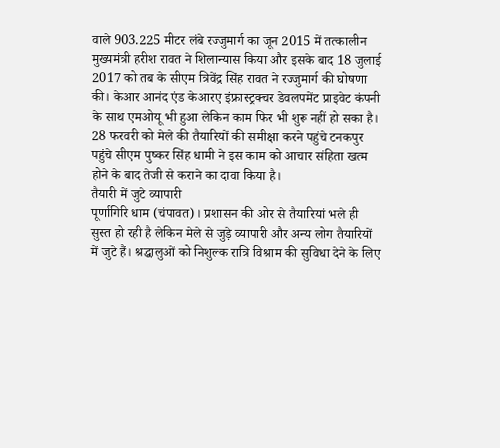वाले 903.225 मीटर लंबे रज्जुमार्ग का जून 2015 में तत्कालीन मुख्यमंत्री हरीश रावत ने शिलान्यास किया और इसके बाद 18 जुलाई 2017 को तब के सीएम त्रिवेंद्र सिंह रावत ने रज्जुमार्ग की घोषणा की। केआर आनंद एंड केआरए इंफ्रास्ट्रक्चर डेवलपमेंट प्राइवेट कंपनी के साथ एमओयू भी हुआ लेकिन काम फिर भी शुरू नहीं हो सका है। 28 फरवरी को मेले की तैयारियों की समीक्षा करने पहुंचे टनकपुर पहुंचे सीएम पुष्कर सिंह धामी ने इस काम को आचार संहिता खत्म होने के बाद तेजी से कराने का दावा किया है।
तैयारी में जुटे व्यापारी
पूर्णागिरि धाम (चंपावत)। प्रशासन की ओर से तैयारियां भले ही सुस्त हो रही है लेकिन मेले से जुड़े व्यापारी और अन्य लोग तैयारियों में जुटे हैं। श्रद्धालुओं को निशुल्क रात्रि विश्राम की सुविधा देने के लिए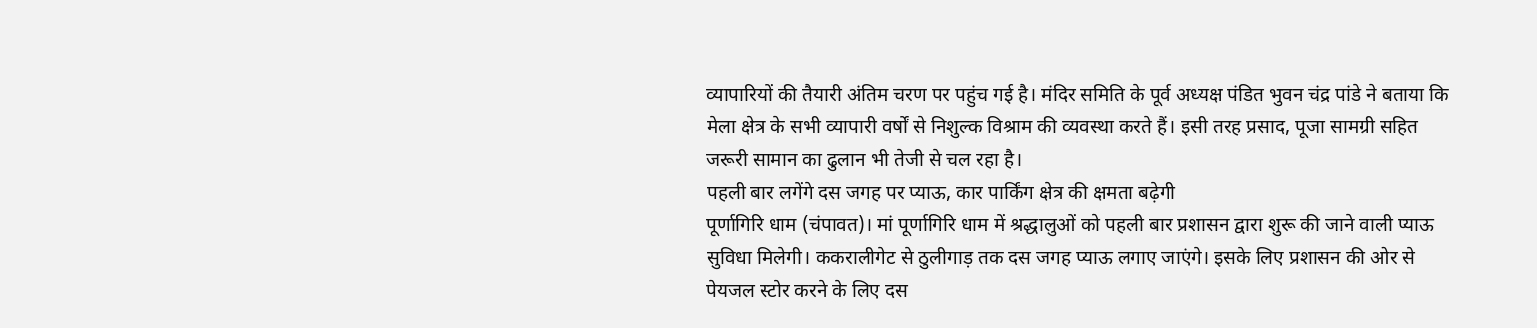व्यापारियों की तैयारी अंतिम चरण पर पहुंच गई है। मंदिर समिति के पूर्व अध्यक्ष पंडित भुवन चंद्र पांडे ने बताया कि मेला क्षेत्र के सभी व्यापारी वर्षों से निशुल्क विश्राम की व्यवस्था करते हैं। इसी तरह प्रसाद, पूजा सामग्री सहित जरूरी सामान का ढुलान भी तेजी से चल रहा है।
पहली बार लगेंगे दस जगह पर प्याऊ, कार पार्किंग क्षेत्र की क्षमता बढ़ेगी
पूर्णागिरि धाम (चंपावत)। मां पूर्णागिरि धाम में श्रद्धालुओं को पहली बार प्रशासन द्वारा शुरू की जाने वाली प्याऊ सुविधा मिलेगी। ककरालीगेट से ठुलीगाड़ तक दस जगह प्याऊ लगाए जाएंगे। इसके लिए प्रशासन की ओर से पेयजल स्टोर करने के लिए दस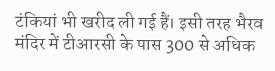टंकियां भी खरीद ली गई हैं। इसी तरह भैरव मंदिर में टीआरसी के पास 300 से अधिक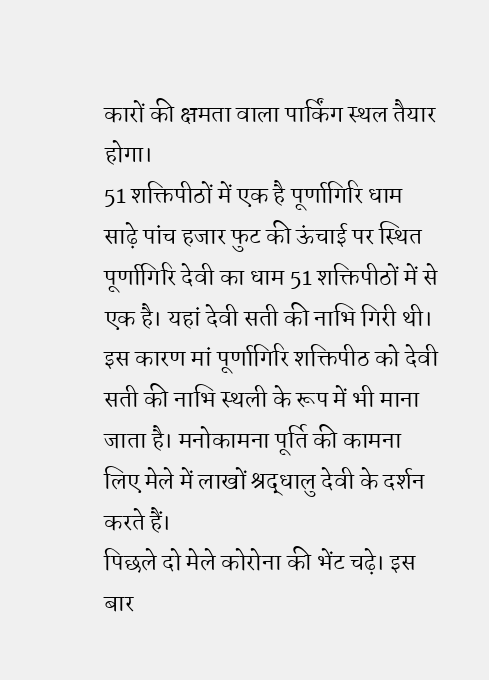कारों की क्षमता वाला पार्किंग स्थल तैयार होगा।
51 शक्तिपीठों में एक है पूर्णागिरि धाम
साढ़े पांच हजार फुट की ऊंचाई पर स्थित पूर्णागिरि देवी का धाम 51 शक्तिपीठों में से एक है। यहां देवी सती की नाभि गिरी थी। इस कारण मां पूर्णागिरि शक्तिपीठ को देवी सती की नाभि स्थली के रूप में भी माना जाता है। मनोकामना पूर्ति की कामना लिए मेले में लाखों श्रद्धालु देवी के दर्शन करते हैं।
पिछले दो मेले कोरोना की भेंट चढ़े। इस बार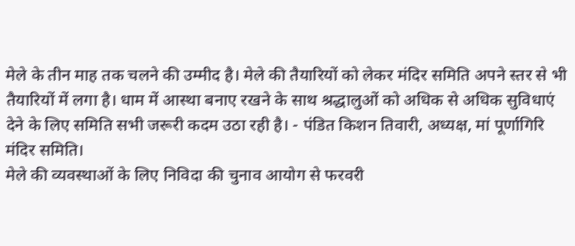मेले के तीन माह तक चलने की उम्मीद है। मेले की तैयारियों को लेकर मंदिर समिति अपने स्तर से भी तैयारियों में लगा है। धाम में आस्था बनाए रखने के साथ श्रद्धालुओं को अधिक से अधिक सुविधाएं देने के लिए समिति सभी जरूरी कदम उठा रही है। - पंडित किशन तिवारी, अध्यक्ष, मां पूर्णागिरि मंदिर समिति।
मेले की व्यवस्थाओं के लिए निविदा की चुनाव आयोग से फरवरी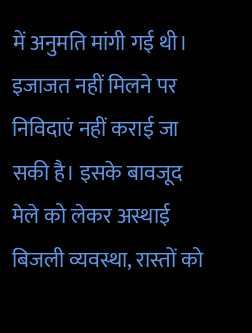में अनुमति मांगी गई थी। इजाजत नहीं मिलने पर निविदाएं नहीं कराई जा सकी है। इसके बावजूद मेले को लेकर अस्थाई बिजली व्यवस्था, रास्तों को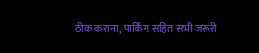ठीक कराना, पार्किंग सहित सभी जरूरी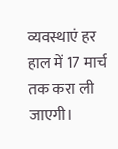व्यवस्थाएं हर हाल में 17 मार्च तक करा ली जाएगी।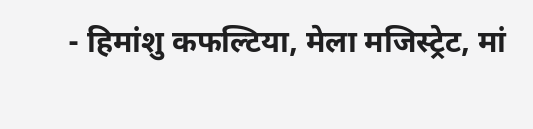- हिमांशु कफल्टिया, मेला मजिस्ट्रेट, मां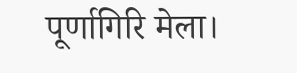पूर्णागिरि मेला।